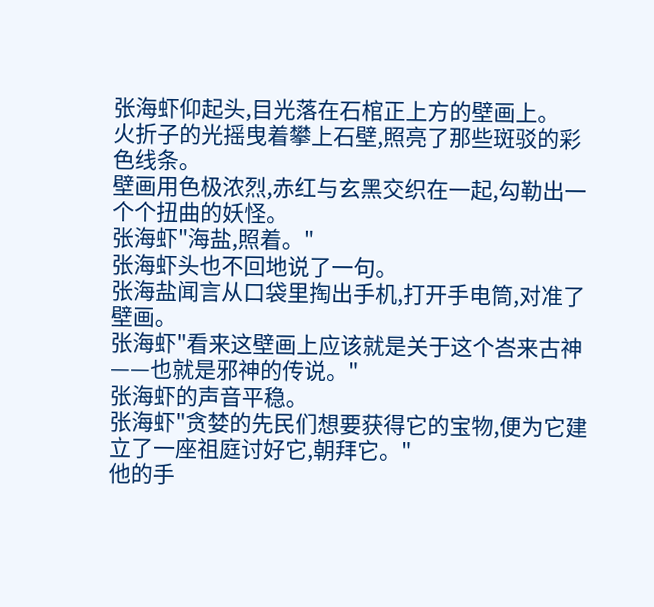张海虾仰起头,目光落在石棺正上方的壁画上。
火折子的光摇曳着攀上石壁,照亮了那些斑驳的彩色线条。
壁画用色极浓烈,赤红与玄黑交织在一起,勾勒出一个个扭曲的妖怪。
张海虾"海盐,照着。"
张海虾头也不回地说了一句。
张海盐闻言从口袋里掏出手机,打开手电筒,对准了壁画。
张海虾"看来这壁画上应该就是关于这个峇来古神——也就是邪神的传说。"
张海虾的声音平稳。
张海虾"贪婪的先民们想要获得它的宝物,便为它建立了一座祖庭讨好它,朝拜它。"
他的手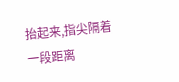抬起来,指尖隔着一段距离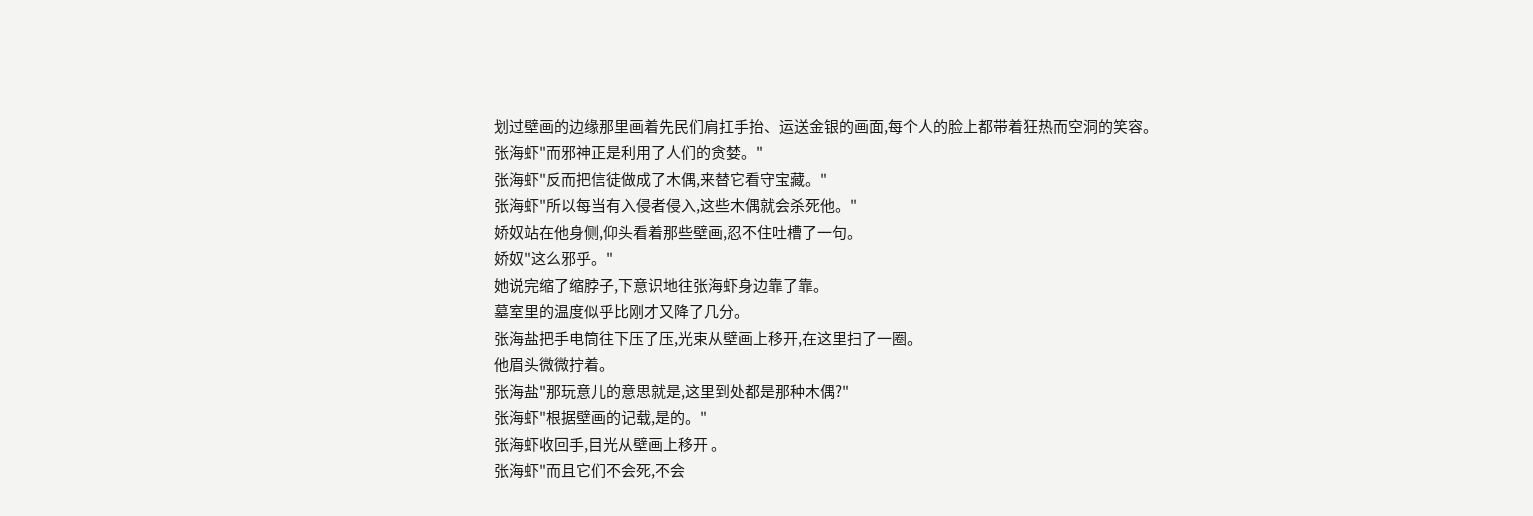划过壁画的边缘那里画着先民们肩扛手抬、运送金银的画面,每个人的脸上都带着狂热而空洞的笑容。
张海虾"而邪神正是利用了人们的贪婪。"
张海虾"反而把信徒做成了木偶,来替它看守宝藏。"
张海虾"所以每当有入侵者侵入,这些木偶就会杀死他。"
娇奴站在他身侧,仰头看着那些壁画,忍不住吐槽了一句。
娇奴"这么邪乎。"
她说完缩了缩脖子,下意识地往张海虾身边靠了靠。
墓室里的温度似乎比刚才又降了几分。
张海盐把手电筒往下压了压,光束从壁画上移开,在这里扫了一圈。
他眉头微微拧着。
张海盐"那玩意儿的意思就是,这里到处都是那种木偶?"
张海虾"根据壁画的记载,是的。"
张海虾收回手,目光从壁画上移开 。
张海虾"而且它们不会死,不会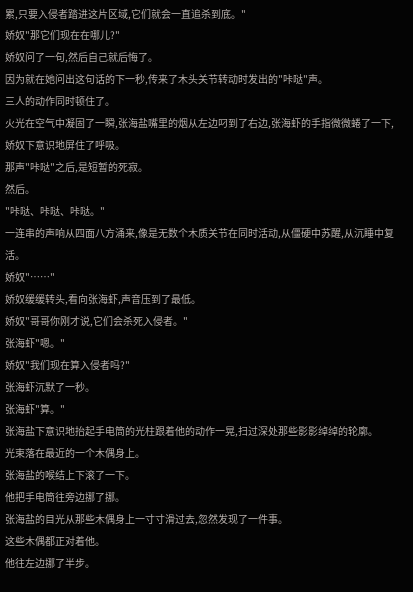累,只要入侵者踏进这片区域,它们就会一直追杀到底。"
娇奴"那它们现在在哪儿?"
娇奴问了一句,然后自己就后悔了。
因为就在她问出这句话的下一秒,传来了木头关节转动时发出的"咔哒"声。
三人的动作同时顿住了。
火光在空气中凝固了一瞬,张海盐嘴里的烟从左边叼到了右边,张海虾的手指微微蜷了一下,娇奴下意识地屏住了呼吸。
那声"咔哒"之后,是短暂的死寂。
然后。
"咔哒、咔哒、咔哒。"
一连串的声响从四面八方涌来,像是无数个木质关节在同时活动,从僵硬中苏醒,从沉睡中复活。
娇奴"……"
娇奴缓缓转头,看向张海虾,声音压到了最低。
娇奴"哥哥你刚才说,它们会杀死入侵者。"
张海虾"嗯。"
娇奴"我们现在算入侵者吗?"
张海虾沉默了一秒。
张海虾"算。"
张海盐下意识地抬起手电筒的光柱跟着他的动作一晃,扫过深处那些影影绰绰的轮廓。
光束落在最近的一个木偶身上。
张海盐的喉结上下滚了一下。
他把手电筒往旁边挪了挪。
张海盐的目光从那些木偶身上一寸寸滑过去,忽然发现了一件事。
这些木偶都正对着他。
他往左边挪了半步。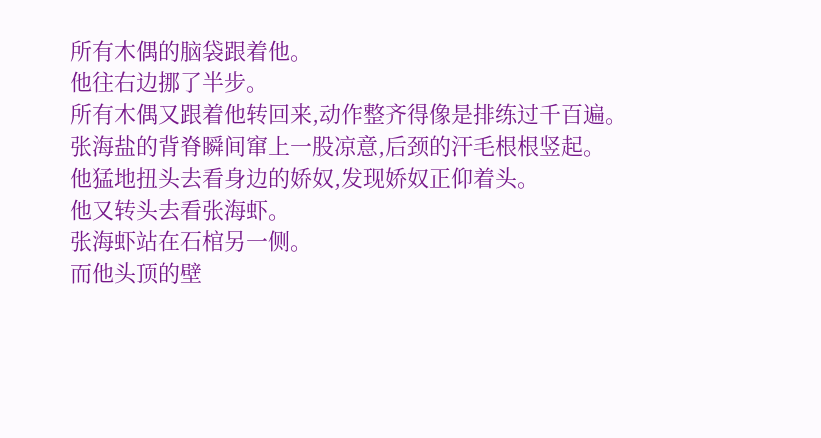所有木偶的脑袋跟着他。
他往右边挪了半步。
所有木偶又跟着他转回来,动作整齐得像是排练过千百遍。
张海盐的背脊瞬间窜上一股凉意,后颈的汗毛根根竖起。
他猛地扭头去看身边的娇奴,发现娇奴正仰着头。
他又转头去看张海虾。
张海虾站在石棺另一侧。
而他头顶的壁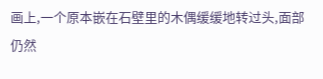画上,一个原本嵌在石壁里的木偶缓缓地转过头,面部仍然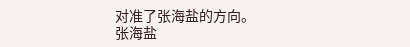对准了张海盐的方向。
张海盐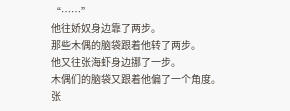“……”
他往娇奴身边靠了两步。
那些木偶的脑袋跟着他转了两步。
他又往张海虾身边挪了一步。
木偶们的脑袋又跟着他偏了一个角度。
张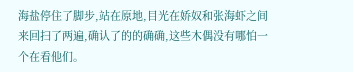海盐停住了脚步,站在原地,目光在娇奴和张海虾之间来回扫了两遍,确认了的的确确,这些木偶没有哪怕一个在看他们。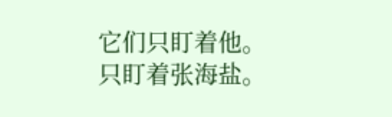它们只盯着他。
只盯着张海盐。